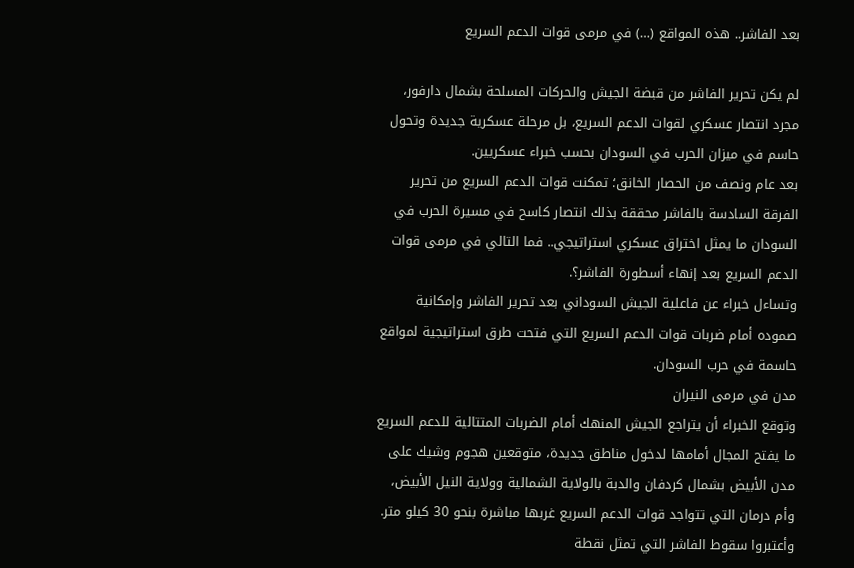بعد الفاشر.. هذه المواقع (…) في مرمى قوات الدعم السريع

لم يكن تحرير الفاشر من قبضة الجيش والحركات المسلحة بشمال دارفور، مجرد انتصار عسكري لقوات الدعم السريع، بل مرحلة عسكرية جديدة وتحول حاسم في ميزان الحرب في السودان بحسب خبراء عسكريين.
بعد عام ونصف من الحصار الخانق؛ تمكنت قوات الدعم السريع من تحرير الفرقة السادسة بالفاشر محققة بذلك انتصار كاسح في مسيرة الحرب في السودان ما يمثل اختراق عسكري استراتيجي.. فما التالي في مرمى قوات الدعم السريع بعد إنهاء أسطورة الفاشر؟.
وتساءل خبراء عن فاعلية الجيش السوداني بعد تحرير الفاشر وإمكانية صموده أمام ضربات قوات الدعم السريع التي فتحت طرق استراتيجية لمواقع حاسمة في حرب السودان.
مدن في مرمى النيران
وتوقع الخبراء أن يتراجع الجيش المنهك أمام الضربات المتتالية للدعم السريع ما يفتح المجال أمامها لدخول مناطق جديدة، متوقعين هجوم وشيك على مدن الأبيض بشمال كردفان والدبة بالولاية الشمالية وولاية النيل الأبيض، وأم درمان التي تتواجد قوات الدعم السريع غربها مباشرة بنحو 30 كيلو متر.
وأعتبروا سقوط الفاشر التي تمثل نقطة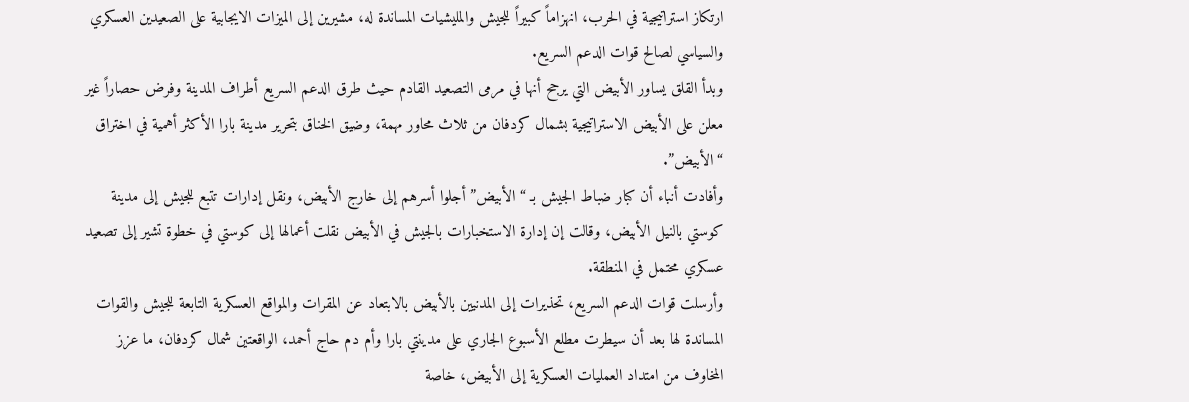ارتكاز استراتيجية في الحرب، انهزاماً كبيراً للجيش والمليشيات المساندة له، مشيرين إلى الميزات الايجابية على الصعيدين العسكري والسياسي لصالح قوات الدعم السريع.
وبدأ القلق يساور الأبيض التي يرجح أنها في مرمى التصعيد القادم حيث طرق الدعم السريع أطراف المدينة وفرض حصاراً غير معلن على الأبيض الاستراتيجية بشمال كردفان من ثلاث محاور مهمة، وضيق الخناق بتحرير مدينة بارا الأكثر أهمية في اختراق “الأبيض”.
وأفادت أنباء أن كبار ضباط الجيش بـ “الأبيض” أجلوا أسرهم إلى خارج الأبيض، ونقل إدارات تتبع للجيش إلى مدينة كوستي بالنيل الأبيض، وقالت إن إدارة الاستخبارات بالجيش في الأبيض نقلت أعمالها إلى كوستي في خطوة تشير إلى تصعيد عسكري محتمل في المنطقة.
وأرسلت قوات الدعم السريع، تحذيرات إلى المدنيين بالأبيض بالابتعاد عن المقرات والمواقع العسكرية التابعة للجيش والقوات المساندة لها بعد أن سيطرت مطلع الأسبوع الجاري على مدينتي بارا وأم دم حاج أحمد، الواقعتين شمال كردفان، ما عزز المخاوف من امتداد العمليات العسكرية إلى الأبيض، خاصة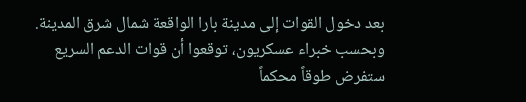بعد دخول القوات إلى مدينة بارا الواقعة شمال شرق المدينة.
وبحسب خبراء عسكريون، توقعوا أن قوات الدعم السريع ستفرض طوقاً محكماً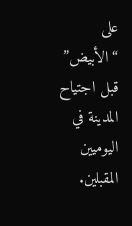على “الأبيض” قبل اجتياح المدينة في اليوميين المقبلين.